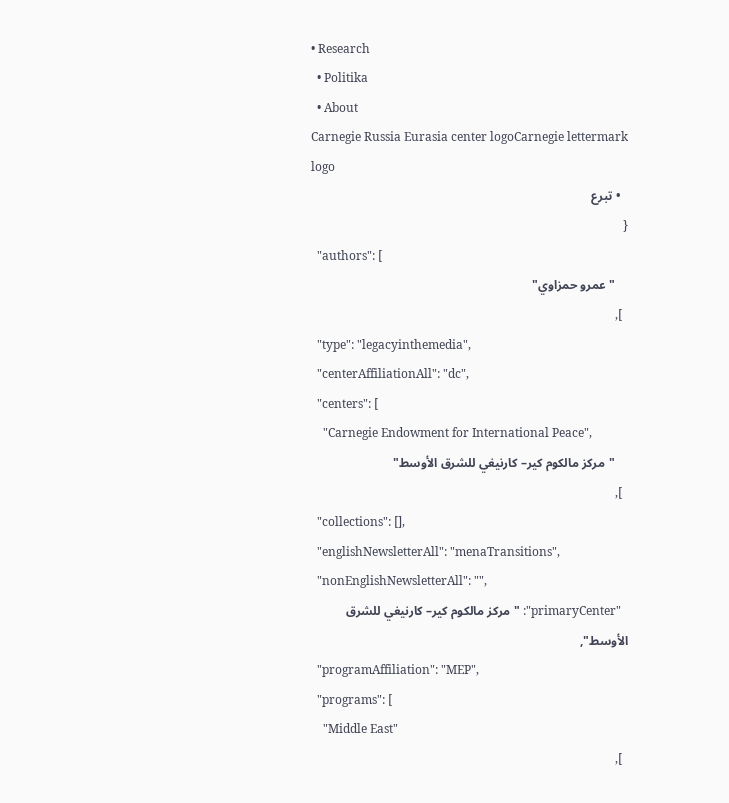• Research
  • Politika
  • About
Carnegie Russia Eurasia center logoCarnegie lettermark logo
  • تبرع
{
  "authors": [
    "عمرو حمزاوي"
  ],
  "type": "legacyinthemedia",
  "centerAffiliationAll": "dc",
  "centers": [
    "Carnegie Endowment for International Peace",
    "مركز مالكوم كير– كارنيغي للشرق الأوسط"
  ],
  "collections": [],
  "englishNewsletterAll": "menaTransitions",
  "nonEnglishNewsletterAll": "",
  "primaryCenter": "مركز مالكوم كير– كارنيغي للشرق الأوسط",
  "programAffiliation": "MEP",
  "programs": [
    "Middle East"
  ],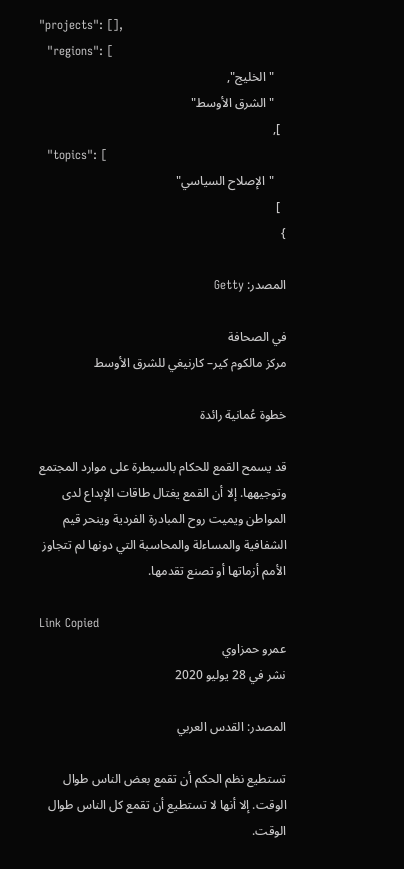"projects": [],
  "regions": [
    "الخليج",
    "الشرق الأوسط"
  ],
  "topics": [
    "الإصلاح السياسي"
  ]
}

المصدر: Getty

في الصحافة
مركز مالكوم كير– كارنيغي للشرق الأوسط

خطوة عُمانية رائدة

قد يسمح القمع للحكام بالسيطرة على موارد المجتمع وتوجيهها. إلا أن القمع يغتال طاقات الإبداع لدى المواطن ويميت روح المبادرة الفردية وينحر قيم الشفافية والمساءلة والمحاسبة التي دونها لم تتجاوز الأمم أزماتها أو تصنع تقدمها.

Link Copied
عمرو حمزاوي
نشر في 28 يوليو 2020

المصدر: القدس العربي

تستطيع نظم الحكم أن تقمع بعض الناس طوال الوقت. إلا أنها لا تستطيع أن تقمع كل الناس طوال الوقت.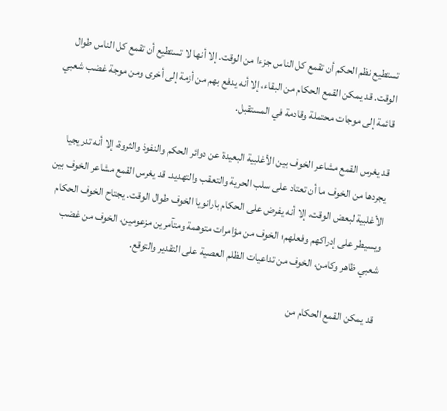تستطيع نظم الحكم أن تقمع كل الناس جزءا من الوقت. إلا أنها لا تستطيع أن تقمع كل الناس طوال الوقت. قد يمكن القمع الحكام من البقاء، إلا أنه يدفع بهم من أزمة إلى أخرى ومن موجة غضب شعبي قائمة إلى موجات محتملة وقادمة في المستقبل.

قد يغرس القمع مشاعر الخوف بين الأغلبية البعيدة عن دوائر الحكم والنفوذ والثروة، إلا أنه تدريجيا يجردها من الخوف ما أن تعتاد على سلب الحرية والتعقب والتهديد. قد يغرس القمع مشاعر الخوف بين الأغلبية لبعض الوقت، إلا أنه يفرض على الحكام بارانويا الخوف طوال الوقت. يجتاح الخوف الحكام ويسيطر على إدراكهم وفعلهم؛ الخوف من مؤامرات متوهمة ومتآمرين مزعومين، الخوف من غضب شعبي ظاهر وكامن، الخوف من تداعيات الظلم العصية على التقدير والتوقع.

قد يمكن القمع الحكام من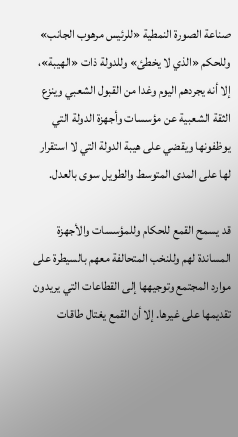صناعة الصورة النمطية «للرئيس مرهوب الجانب» وللحكم «الذي لا يخطئ» وللدولة ذات «الهيبة»، إلا أنه يجردهم اليوم وغدا من القبول الشعبي وينزع الثقة الشعبية عن مؤسسات وأجهزة الدولة التي يوظفونها ويقضي على هيبة الدولة التي لا استقرار لها على المدى المتوسط والطويل سوى بالعدل.

قد يسمح القمع للحكام وللمؤسسات والأجهزة المساندة لهم وللنخب المتحالفة معهم بالسيطرة على موارد المجتمع وتوجيهها إلى القطاعات التي يريدون تقديمها على غيرها. إلا أن القمع يغتال طاقات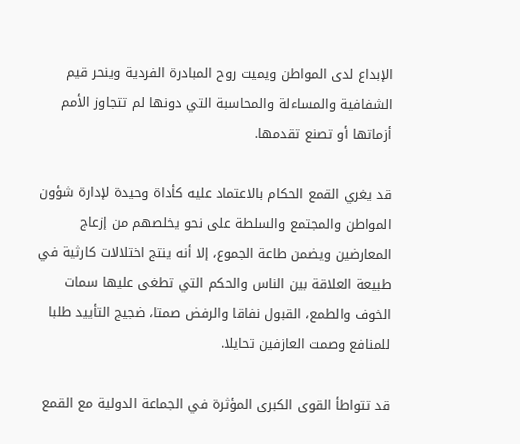الإبداع لدى المواطن ويميت روح المبادرة الفردية وينحر قيم الشفافية والمساءلة والمحاسبة التي دونها لم تتجاوز الأمم أزماتها أو تصنع تقدمها.

قد يغري القمع الحكام بالاعتماد عليه كأداة وحيدة لإدارة شؤون المواطن والمجتمع والسلطة على نحو يخلصهم من إزعاج المعارضين ويضمن طاعة الجموع، إلا أنه ينتج اختلالات كارثية في طبيعة العلاقة بين الناس والحكم التي تطغى عليها سمات الخوف والطمع، القبول نفاقا والرفض صمتا، ضجيج التأييد طلبا للمنافع وصمت العازفين تحايلا.

قد تتواطأ القوى الكبرى المؤثرة في الجماعة الدولية مع القمع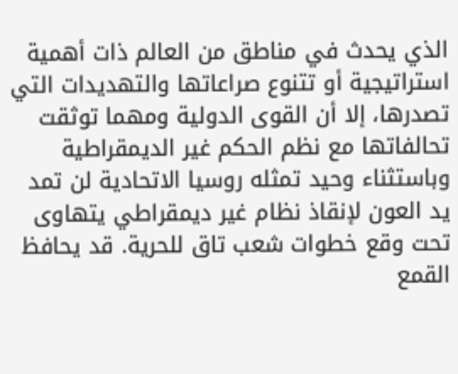الذي يحدث في مناطق من العالم ذات أهمية استراتيجية أو تتنوع صراعاتها والتهديدات التي تصدرها، إلا أن القوى الدولية ومهما توثقت تحالفاتها مع نظم الحكم غير الديمقراطية وباستثناء وحيد تمثله روسيا الاتحادية لن تمد يد العون لإنقاذ نظام غير ديمقراطي يتهاوى تحت وقع خطوات شعب تاق للحرية. قد يحافظ القمع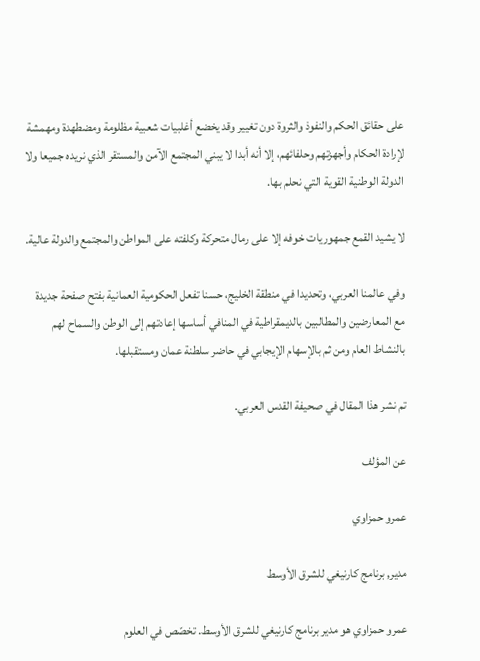على حقائق الحكم والنفوذ والثروة دون تغيير وقد يخضع أغلبيات شعبية مظلومة ومضطهدة ومهمشة لإرادة الحكام وأجهزتهم وحلفائهم، إلا أنه أبدا لا يبني المجتمع الآمن والمستقر الذي نريده جميعا ولا الدولة الوطنية القوية التي نحلم بها.

لا يشيد القمع جمهوريات خوفه إلا على رمال متحركة وكلفته على المواطن والمجتمع والدولة عالية.

وفي عالمنا العربي، وتحديدا في منطقة الخليج، حسنا تفعل الحكومية العمانية بفتح صفحة جديدة مع المعارضين والمطالبين بالديمقراطية في المنافي أساسها إعادتهم إلى الوطن والسماح لهم بالنشاط العام ومن ثم بالإسهام الإيجابي في حاضر سلطنة عمان ومستقبلها.

تم نشر هذا المقال في صحيفة القدس العربي.

عن المؤلف

عمرو حمزاوي

مدير, برنامج كارنيغي للشرق الأوسط

عمرو حمزاوي هو مدير برنامج كارنيغي للشرق الأوسط. تخصّص في العلوم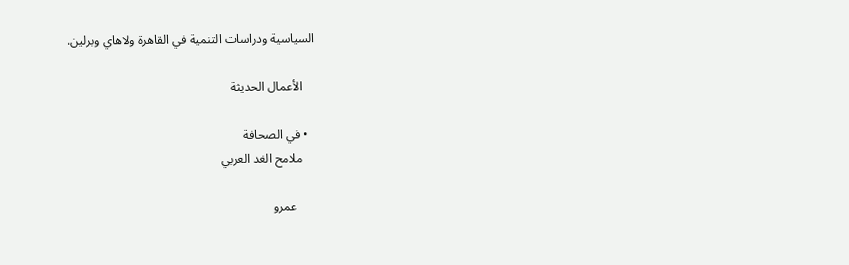السياسية ودراسات التنمية في القاهرة ولاهاي وبرلين.

    الأعمال الحديثة

  • في الصحافة
    ملامح الغد العربي

      عمرو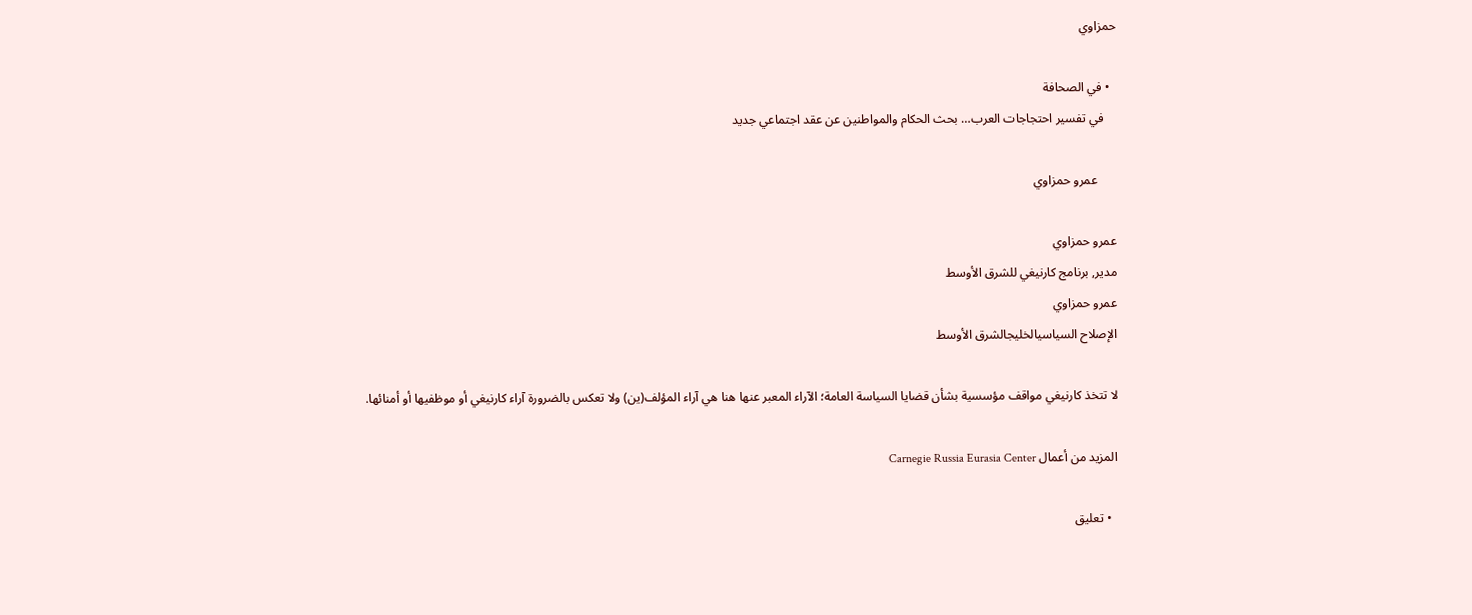حمزاوي

  • في الصحافة
    في تفسير احتجاجات العرب… بحث الحكام والمواطنين عن عقد اجتماعي جديد

      عمرو حمزاوي

عمرو حمزاوي
مدير, برنامج كارنيغي للشرق الأوسط
عمرو حمزاوي
الإصلاح السياسيالخليجالشرق الأوسط

لا تتخذ كارنيغي مواقف مؤسسية بشأن قضايا السياسة العامة؛ الآراء المعبر عنها هنا هي آراء المؤلف(ين) ولا تعكس بالضرورة آراء كارنيغي أو موظفيها أو أمنائها.

المزيد من أعمال Carnegie Russia Eurasia Center

  • تعليق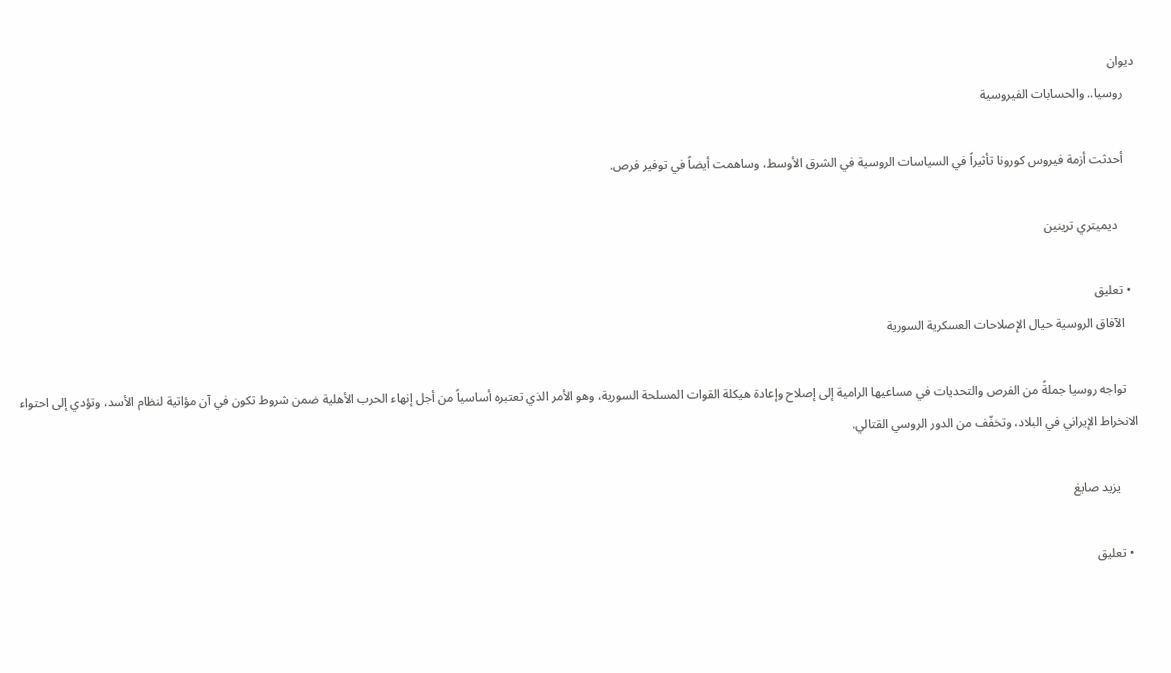ديوان
    روسيا.. والحسابات الفيروسية

    أحدثت أزمة فيروس كورونا تأثيراً في السياسات الروسية في الشرق الأوسط، وساهمت أيضاً في توفير فرص.

      ديميتري ترينين

  • تعليق
    الآفاق الروسية حيال الإصلاحات العسكرية السورية

    تواجه روسيا جملةً من الفرص والتحديات في مساعيها الرامية إلى إصلاح وإعادة هيكلة القوات المسلحة السورية، وهو الأمر الذي تعتبره أساسياً من أجل إنهاء الحرب الأهلية ضمن شروط تكون في آن مؤاتية لنظام الأسد، وتؤدي إلى احتواء الانخراط الإيراني في البلاد، وتخفّف من الدور الروسي القتالي.

      يزيد صايغ

  • تعليق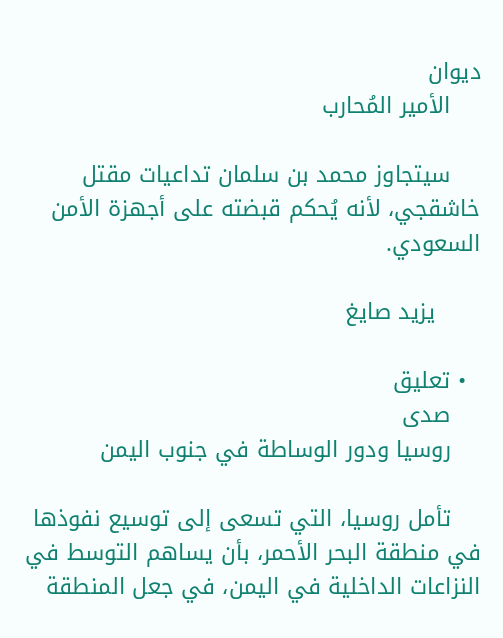ديوان
    الأمير المُحارب

    سيتجاوز محمد بن سلمان تداعيات مقتل خاشقجي، لأنه يُحكم قبضته على أجهزة الأمن السعودي.

      يزيد صايغ

  • تعليق
    صدى
    روسيا ودور الوساطة في جنوب اليمن

    تأمل روسيا، التي تسعى إلى توسيع نفوذها في منطقة البحر الأحمر، بأن يساهم التوسط في النزاعات الداخلية في اليمن، في جعل المنطقة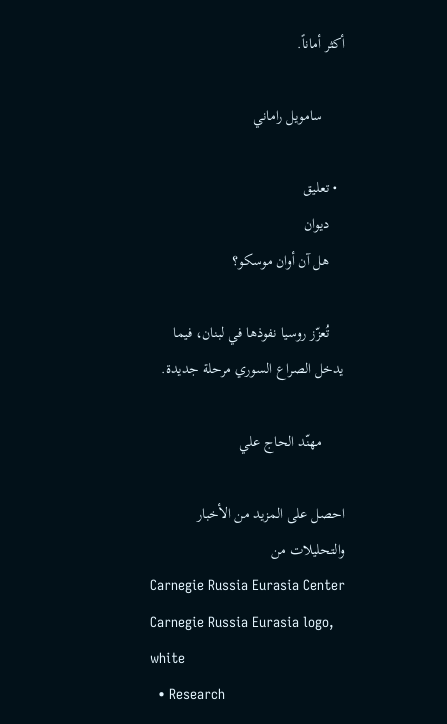أكثر أماناً.

      سامويل راماني

  • تعليق
    ديوان
    هل آن أوان موسكو؟

    تُعزّز روسيا نفوذها في لبنان، فيما يدخل الصراع السوري مرحلة جديدة.

      مهنّد الحاج علي

احصل على المزيد من الأخبار والتحليلات من
Carnegie Russia Eurasia Center
Carnegie Russia Eurasia logo, white
  • Research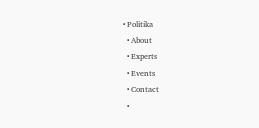• Politika
  • About
  • Experts
  • Events
  • Contact
  •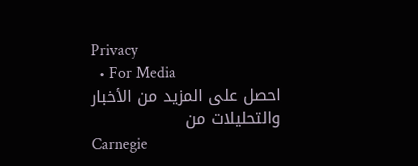Privacy
  • For Media
احصل على المزيد من الأخبار والتحليلات من
Carnegie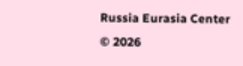Russia Eurasia Center
© 2026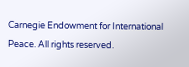Carnegie Endowment for International Peace. All rights reserved.